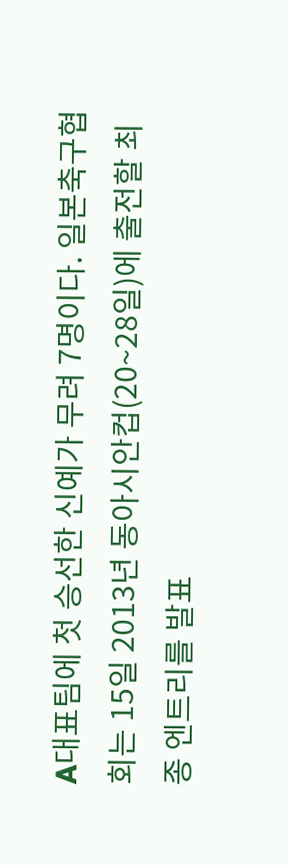A대표팀에 첫 승선한 신예가 무려 7명이다. 일본축구협회는 15일 2013년 동아시안컵(20~28일)에 출전할 최종 엔트리를 발표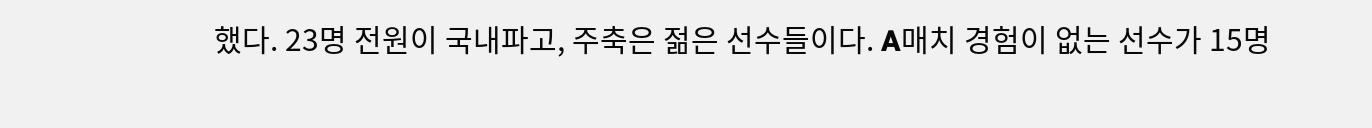했다. 23명 전원이 국내파고, 주축은 젊은 선수들이다. A매치 경험이 없는 선수가 15명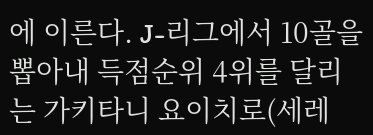에 이른다. J-리그에서 10골을 뽑아내 득점순위 4위를 달리는 가키타니 요이치로(세레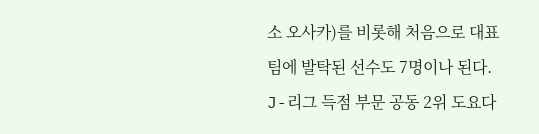소 오사카)를 비롯해 처음으로 대표팀에 발탁된 선수도 7명이나 된다. J-리그 득점 부문 공동 2위 도요다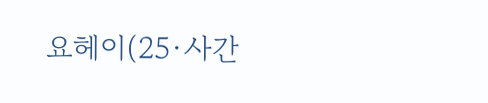요헤이(25·사간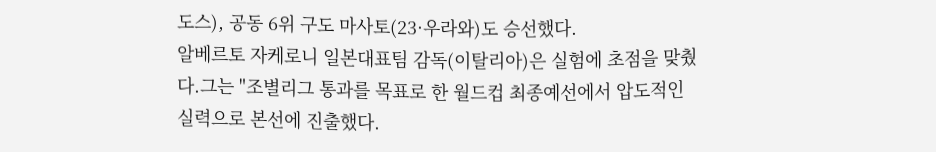도스), 공동 6위 구도 마사토(23·우라와)도 승선했다.
알베르토 자케로니 일본대표팀 감독(이탈리아)은 실험에 초점을 맞췄다.그는 "조별리그 통과를 목표로 한 월드컵 최종예선에서 압도적인 실력으로 본선에 진출했다.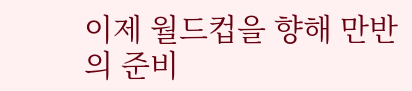이제 월드컵을 향해 만반의 준비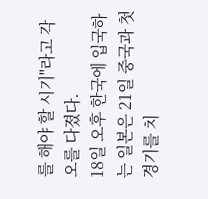를 해야 할 시기"라고 각오를 다졌다.
18일 오후 한국에 입국하는 일본은 21일 중국과 첫 경기를 치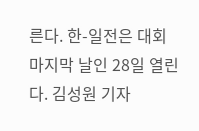른다. 한-일전은 대회 마지막 날인 28일 열린다. 김성원 기자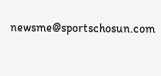newsme@sportschosun.com